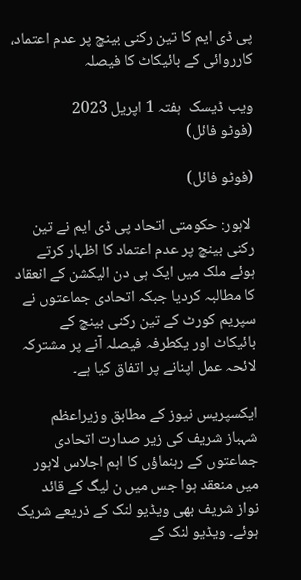پی ڈی ایم کا تین رکنی بینچ پر عدم اعتماد، کارروائی کے بائیکاٹ کا فیصلہ

ویب ڈیسک  ہفتہ 1 اپريل 2023
(فوٹو فائل)

(فوٹو فائل)

 لاہور: حکومتی اتحاد پی ڈی ایم نے تین رکنی بینچ پر عدم اعتماد کا اظہار کرتے ہوئے ملک میں ایک ہی دن الیکشن کے انعقاد کا مطالبہ کردیا جبکہ اتحادی جماعتوں نے سپریم کورٹ کے تین رکنی بینچ کے بائیکاٹ اور یکطرفہ فیصلہ آنے پر مشترکہ لائحہ عمل اپنانے پر اتفاق کیا ہے۔

ایکسپریس نیوز کے مطابق وزیراعظم شہباز شریف کی زیر صدارت اتحادی جماعتوں کے رہنماؤں کا اہم اجلاس لاہور میں منعقد ہوا جس میں ن لیگ کے قائد نواز شریف بھی ویڈیو لنک کے ذریعے شریک ہوئے۔ ویڈیو لنک کے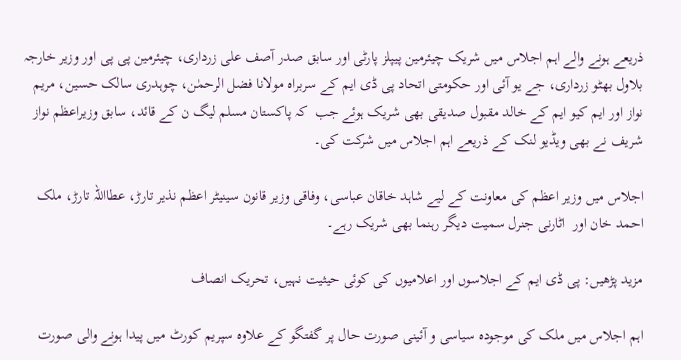ذریعے ہونے والے اہم اجلاس میں شریک چیئرمین پیپلز پارٹی اور سابق صدر آصف علی زرداری، چیئرمین پی پی اور وزیر خارجہ بلاول بھٹو زرداری، جے یو آئی اور حکومتی اتحاد پی ڈی ایم کے سربراہ مولانا فضل الرحمٰن، چوہدری سالک حسین، مریم نواز اور ایم کیو ایم کے خالد مقبول صدیقی بھی شریک ہوئے جب  کہ پاکستان مسلم لیگ ن کے قائد، سابق وزیراعظم نواز شریف نے بھی ویڈیو لنک کے ذریعے اہم اجلاس میں شرکت کی۔

اجلاس میں وزیر اعظم کی معاونت کے لیے شاہد خاقان عباسی، وفاقی وزیر قانون سینیٹر اعظم نذیر تارڑ، عطااللہ تارڑ، ملک احمد خان اور  اٹارنی جنرل سمیت دیگر رہنما بھی شریک رہے۔

مزید پڑھیں: پی ڈی ایم کے اجلاسوں اور اعلامیوں کی کوئی حیثیت نہیں، تحریک انصاف

اہم اجلاس میں ملک کی موجودہ سیاسی و آئینی صورت حال پر گفتگو کے علاوہ سپریم کورٹ میں پیدا ہونے والی صورت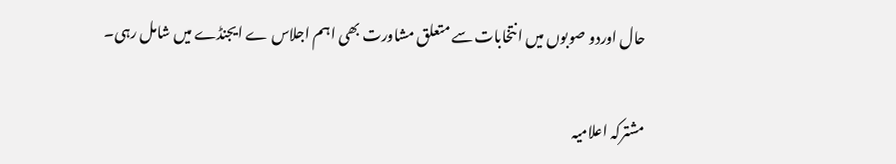حال اوردو صوبوں میں انتخابات سے متعلق مشاورت بھی اہم اجلاس ے ایجنڈے میں شامل رہی۔

مشترکہ اعلامیہ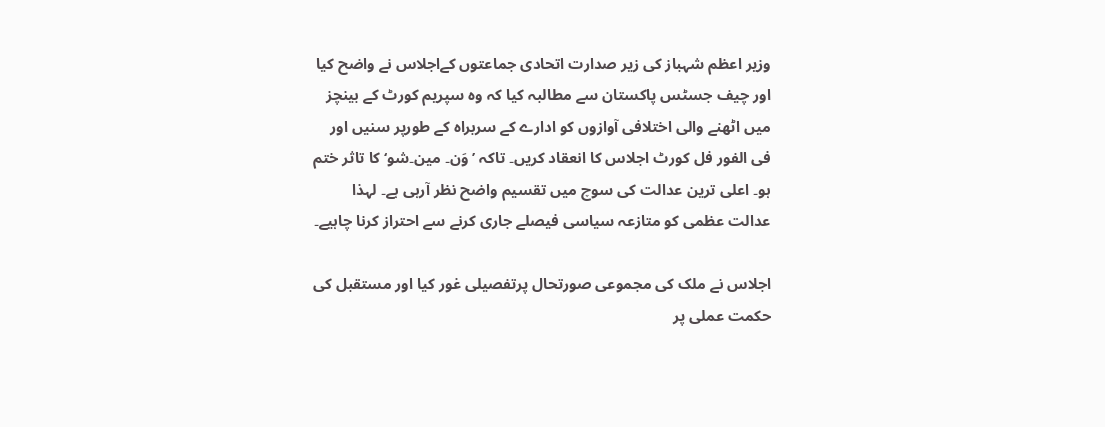وزیر اعظم شہباز کی زیر صدارت اتحادی جماعتوں کےاجلاس نے واضح کیا اور چیف جسٹس پاکستان سے مطالبہ کیا کہ وہ سپریم کورٹ کے بینچز میں اٹھنے والی اختلافی آوازوں کو ادارے کے سربراہ کے طورپر سنیں اور فی الفور فل کورٹ اجلاس کا انعقاد کریں۔ تاکہ ’وَن۔ مین۔شو‘ کا تاثر ختم ہو۔ اعلی ترین عدالت کی سوچ میں تقسیم واضح نظر آرہی ہے۔ لہذا عدالت عظمی کو متازعہ سیاسی فیصلے جاری کرنے سے احتراز کرنا چاہیے۔

اجلاس نے ملک کی مجموعی صورتحال پرتفصیلی غور کیا اور مستقبل کی حکمت عملی پر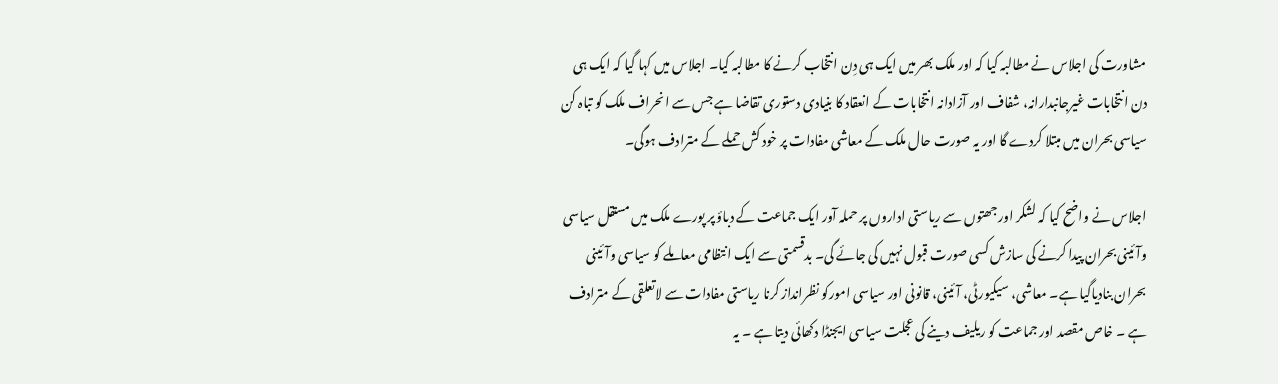مشاورت کی اجلاس نے مطالبہ کیا کہ اور ملک بھر میں ایک ہی دِن انتخاب کرنے کا مطالبہ کیا۔ اجلاس میں کہا گیا کہ ایک ہی دن انتخابات غیرجانبدارانہ، شفاف اور آزادانہ انتخابات کے انعقاد کا بنیادی دستوری تقاضا ہے جس سے انحراف ملک کو تباہ کن سیاسی بحران میں مبتلا کردے گا اور یہ صورت حال ملک کے معاشی مفادات پر خود کش حملے کے مترادف ہوگی۔

اجلاس نے واضح کیا کہ لشکر اور جھتوں سے ریاستی اداروں پر حملہ آور ایک جماعت کے دباؤ پر پورے ملک میں مستقل سیاسی وآئینی بحران پیدا کرنے کی سازش کسی صورت قبول نہیں کی جائے گی۔ بدقسمتی سے ایک انتظامی معاملے کو سیاسی وآئینی بحران بنادیاگیا ہے۔ معاشی، سیکیورٹی، آئینی، قانونی اور سیاسی امورکو نظرانداز کرنا ریاستی مفادات سے لاتعلقی کے مترادف ہے ۔ خاص مقصد اور جماعت کو ریلیف دینے کی عجلت سیاسی ایجنڈا دکھائی دیتا ہے ۔ یہ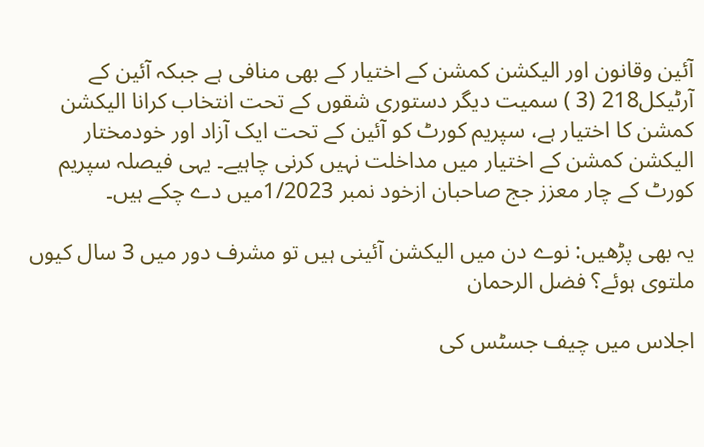آئین وقانون اور الیکشن کمشن کے اختیار کے بھی منافی ہے جبکہ آئین کے آرٹیکل218 (3 ) سمیت دیگر دستوری شقوں کے تحت انتخاب کرانا الیکشن کمشن کا اختیار ہے، سپریم کورٹ کو آئین کے تحت ایک آزاد اور خودمختار الیکشن کمشن کے اختیار میں مداخلت نہیں کرنی چاہیے۔ یہی فیصلہ سپریم کورٹ کے چار معزز جج صاحبان ازخود نمبر 1/2023میں دے چکے ہیں۔

یہ بھی پڑھیں: نوے دن میں الیکشن آئینی ہیں تو مشرف دور میں 3 سال کیوں ملتوی ہوئے؟ فضل الرحمان

اجلاس میں چیف جسٹس کی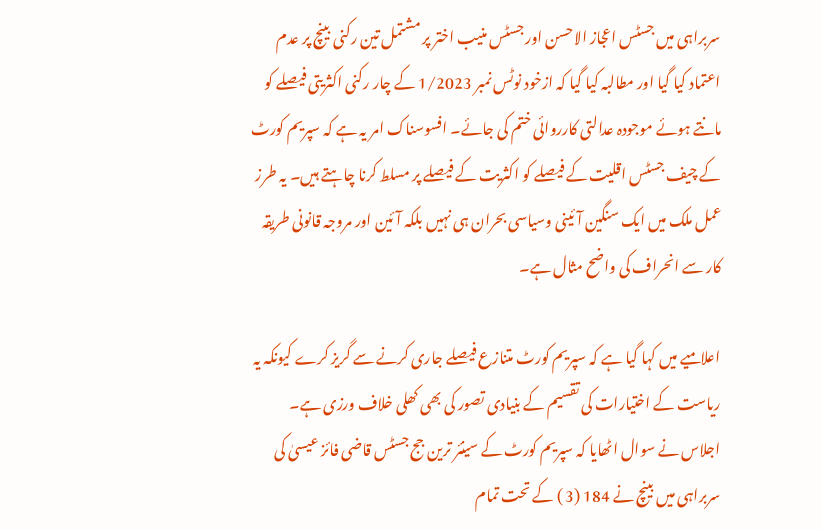سربراہی میں جسٹس اعجاز الاحسن اور جسٹس منیب اختر پر مشتمل تین رکنی بینچ پر عدم اعتماد کیا گیا اور مطالبہ کیا گیا کہ ازخود نوٹس نمبر 1/2023 کے چار رکنی اکثریتی فیصلے کو مانتے ہوئے موجودہ عدالتی کارروائی ختم کی جائے۔ افسوسناک امر یہ ہے کہ سپریم کورٹ کے چیف جسٹس اقلیت کے فیصلے کو اکثریت کے فیصلے پر مسلط کرنا چاہتے ہیں۔ یہ طرز عمل ملک میں ایک سنگین آئینی وسیاسی بحران ہی نہیں بلکہ آئین اور مروجہ قانونی طریقہ کار سے انحراف کی واضح مثال ہے۔

اعلامیے میں کہا گیا ہے کہ سپریم کورٹ متنازع فیصلے جاری کرنے سے گریز کرے کیونکہ یہ ریاست کے اختیارات کی تقسیم کے بنیادی تصور کی بھی کھلی خلاف ورزی ہے۔ اجلاس نے سوال اٹھایا کہ سپریم کورٹ کے سینئر ترین جج جسٹس قاضی فائز عیسیٰ کی سربراہی میں بینچ نے 184 (3 ) کے تحت تمام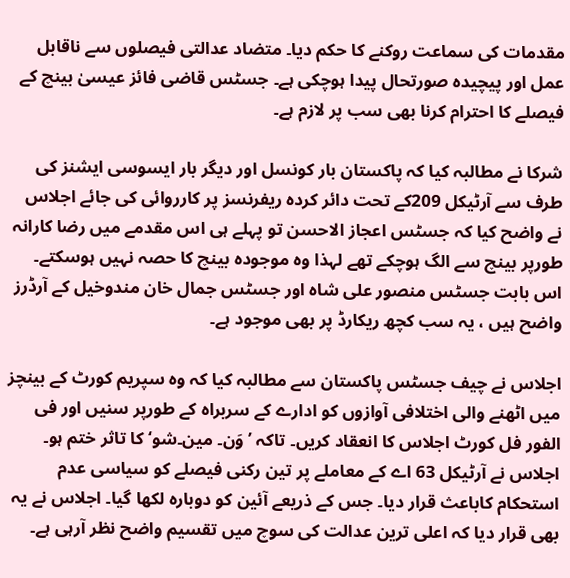مقدمات کی سماعت روکنے کا حکم دیا۔ متضاد عدالتی فیصلوں سے ناقابل عمل اور پیچیدہ صورتحال پیدا ہوچکی ہے۔ جسٹس قاضی فائز عیسیٰ بینچ کے فیصلے کا احترام کرنا بھی سب پر لازم ہے۔

شرکا نے مطالبہ کیا کہ پاکستان بار کونسل اور دیگر بار ایسوسی ایشنز کی طرف سے آرٹیکل 209کے تحت دائر کردہ ریفرنسز پر کارروائی کی جائے اجلاس نے واضح کیا کہ جسٹس اعجاز الاحسن تو پہلے ہی اس مقدمے میں رضا کارانہ طورپر بینچ سے الگ ہوچکے تھے لہذا وہ موجودہ بینچ کا حصہ نہیں ہوسکتے۔ اس بابت جسٹس منصور علی شاہ اور جسٹس جمال خان مندوخیل کے آرڈرز واضح ہیں ، یہ سب کچھ ریکارڈ پر بھی موجود ہے۔

اجلاس نے چیف جسٹس پاکستان سے مطالبہ کیا کہ وہ سپریم کورٹ کے بینچز میں اٹھنے والی اختلافی آوازوں کو ادارے کے سربراہ کے طورپر سنیں اور فی الفور فل کورٹ اجلاس کا انعقاد کریں۔ تاکہ ’وَن۔ مین۔شو‘ کا تاثر ختم ہو۔ اجلاس نے آرٹیکل 63 اے کے معاملے پر تین رکنی فیصلے کو سیاسی عدم استحکام کاباعث قرار دیا۔ جس کے ذریعے آئین کو دوبارہ لکھا گیا۔ اجلاس نے یہ بھی قرار دیا کہ اعلی ترین عدالت کی سوچ میں تقسیم واضح نظر آرہی ہے۔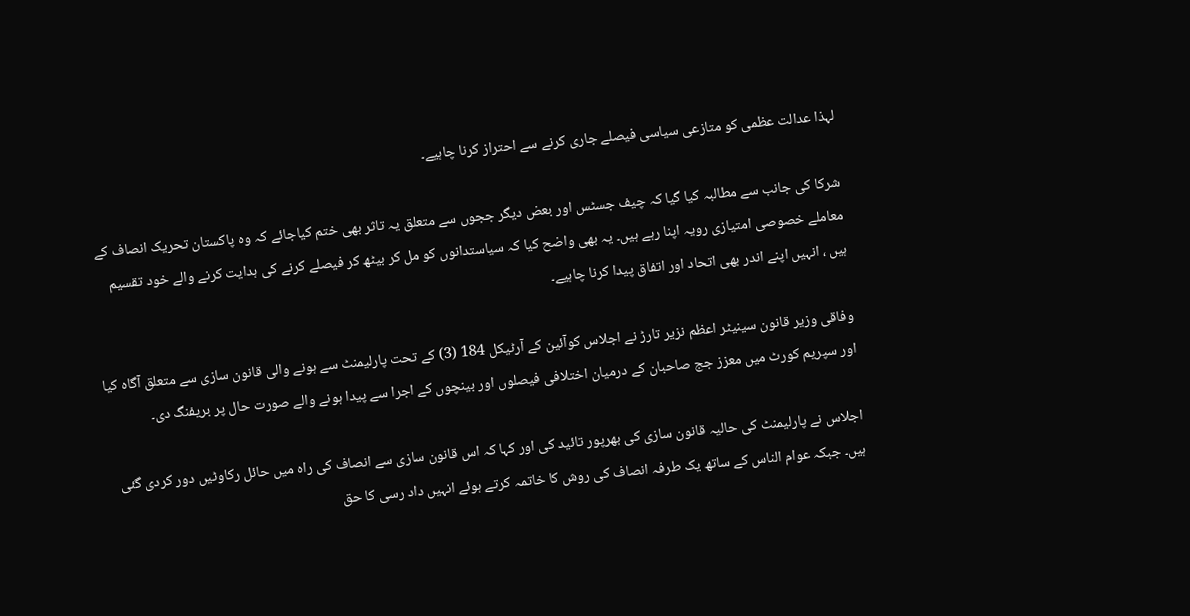لہذا عدالت عظمی کو متازعی سیاسی فیصلے جاری کرنے سے احتراز کرنا چاہیے۔

شرکا کی جانب سے مطالبہ کیا گیا کہ چیف جسٹس اور بعض دیگر ججوں سے متعلق یہ تاثر بھی ختم کیاجائے کہ وہ پاکستان تحریک انصاف کے معاملے خصوصی امتیازی رویہ اپنا رہے ہیں۔ یہ بھی واضح کیا کہ سیاستدانوں کو مل کر بیٹھ کر فیصلے کرنے کی ہدایت کرنے والے خود تقسیم ہیں ، انہیں اپنے اندر بھی اتحاد اور اتفاق پیدا کرنا چاہیے۔

وفاقی وزیر قانون سینیٹر اعظم نزیر تارڑ نے اجلاس کوآئین کے آرٹیکل 184 (3) کے تحت پارلیمنٹ سے ہونے والی قانون سازی سے متعلق آگاہ کیا اور سپریم کورٹ میں معزز جج صاحبان کے درمیان اختلافی فیصلوں اور بینچوں کے اجرا سے پیدا ہونے والے صورت حال پر بریفنگ دی۔

اجلاس نے پارلیمنٹ کی حالیہ قانون سازی کی بھرپور تائید کی اور کہا کہ اس قانون سازی سے انصاف کی راہ میں حائل رکاوٹیں دور کردی گئی ہیں۔ جبکہ عوام الناس کے ساتھ یک طرفہ انصاف کی روش کا خاتمہ کرتے ہوئے انہیں داد رسی کا حق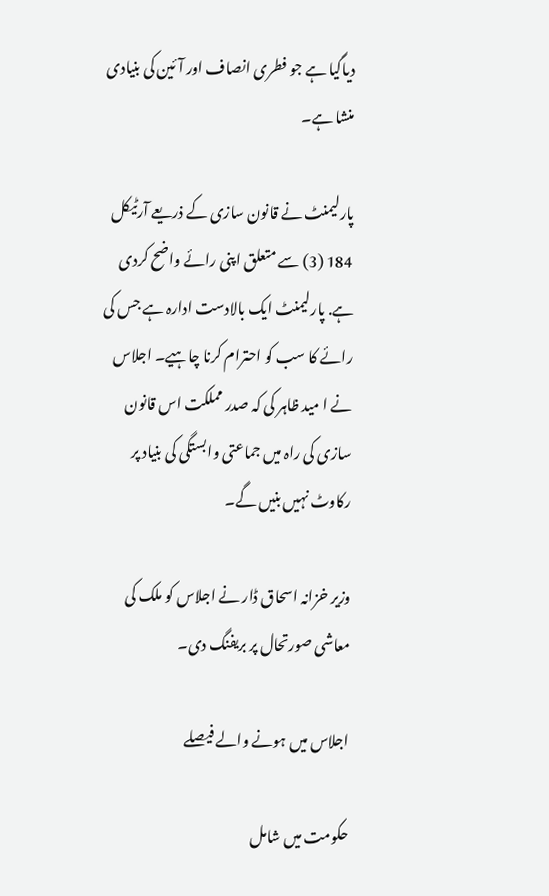دیاگیا ہے جو فطری انصاف اور آئین کی بنیادی منشا ہے۔

پارلیمنٹ نے قانون سازی کے ذریعے آرٹیکل 184 (3) سے متعلق اپنی رائے واضح کردی ہے. پارلیمنٹ ایک بالادست ادارہ ہے جس کی رائے کا سب کو احترام کرنا چاہیے۔ اجلاس نے ا مید ظاہر کی کہ صدر مملکت اس قانون سازی کی راہ میں جماعتی وابستگی کی بنیاد پر رکاوٹ نہیں بنیں گے۔

وزیر خزانہ اسحاق ڈار نے اجلاس کو ملک کی معاشی صورتحال پر بریفنگ دی۔

اجلاس میں ہونے والے فیصلے

حکومت میں شامل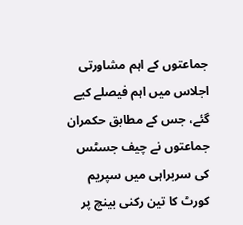جماعتوں کے اہم مشاورتی اجلاس میں اہم فیصلے کیے گئے، جس کے مطابق حکمران جماعتوں نے چیف جسٹس کی سربراہی میں سپریم کورٹ کا تین رکنی بینچ پر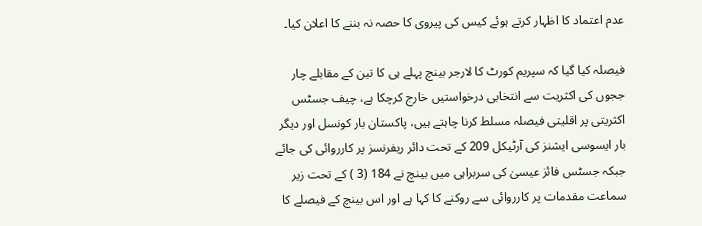عدم اعتماد کا اظہار کرتے ہوئے کیس کی پیروی کا حصہ نہ بننے کا اعلان کیا۔

فیصلہ کیا گیا کہ سپریم کورٹ کا لارجر بینچ پہلے ہی کا تین کے مقابلے چار ججوں کی اکثریت سے انتخابی درخواستیں خارج کرچکا ہے، چیف جسٹس اکثریتی پر اقلیتی فیصلہ مسلط کرنا چاہتے ہیں، پاکستان بار کونسل اور دیگر بار ایسوسی ایشنز کی آرٹیکل 209 کے تحت دائر ریفرنسز پر کارروائی کی جائے جبکہ جسٹس فائز عیسیٰ کی سربراہی میں بینچ نے 184 (3 ) کے تحت زیر سماعت مقدمات پر کارروائی سے روکنے کا کہا ہے اور اس بینچ کے فیصلے کا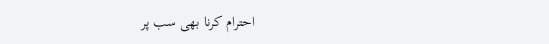احترام کرنا بھی سب پر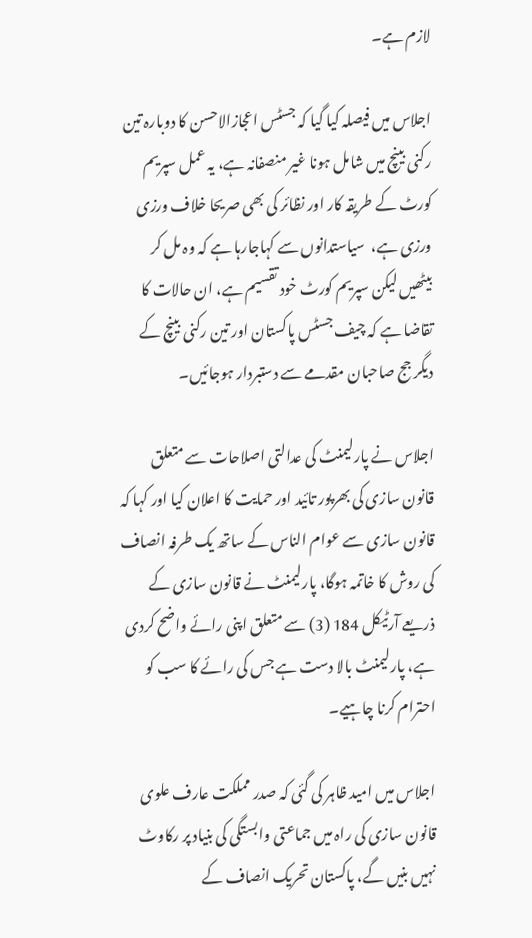لازم ہے۔

اجلاس میں فیصلہ کیا گیا کہ جسٹس اعجازالاحسن کا دوبارہ تین رکنی بینچ میں شامل ہونا غیر منصفانہ ہے، یہ عمل سپریم کورٹ کے طریقہ کار اور نظائر کی بھی صریحا خلاف ورزی ورزی ہے،  سیاستدانوں سے کہاجارہا ہے کہ وہ مل کر بیٹھیں لیکن سپریم کورٹ خود تقسیم ہے، ان حالات کا تقاضا ہے کہ چیف جسٹس پاکستان اور تین رکنی بینچ کے دیگر جج صاحبان مقدمے سے دستبردار ہوجائیں۔

اجلاس نے پارلیمنٹ کی عدالتی اصلاحات سے متعلق قانون سازی کی بھرپور تائید اور حمایت کا اعلان کیا اور کہا کہ قانون سازی سے عوام الناس کے ساتھ یک طرفہ انصاف کی روش کا خاتمہ ہوگا، پارلیمنٹ نے قانون سازی کے ذریعے آرٹیکل 184 (3) سے متعلق اپنی رائے واضح کردی ہے، پارلیمنٹ بالا دست ہے جس کی رائے کا سب کو احترام کرنا چاہیے۔

اجلاس میں امید ظاہر کی گئی کہ صدر مملکت عارف علوی قانون سازی کی راہ میں جماعتی وابستگی کی بنیاد پر رکاوٹ نہیں بنیں گے، پاکستان تحریک انصاف کے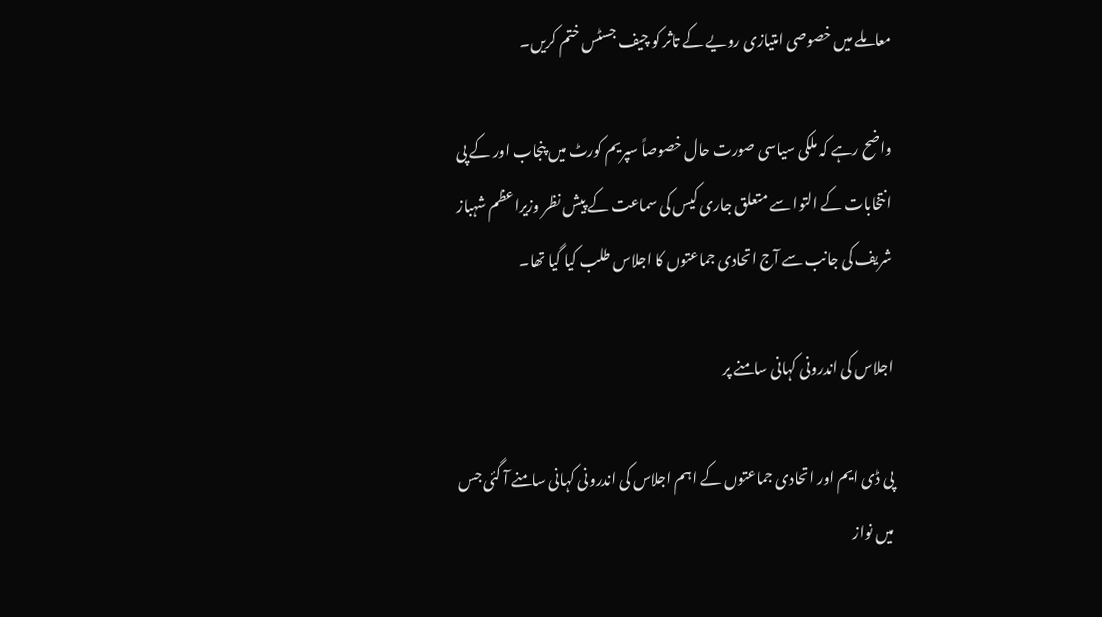معاملے میں خصوصی امتیازی رویے کے تاثر کو چیف جسٹس ختم کریں۔

واضح رہے کہ ملکی سیاسی صورت حال خصوصاً سپریم کورٹ میں پنجاب اور کے پی انتخابات کے التوا سے متعلق جاری کیس کی سماعت کے پیش نظر وزیراعظم شہباز شریف کی جانب سے آج اتحادی جماعتوں کا اجلاس طلب کیا گیا تھا۔

اجلاس کی اندرونی کہانی سامنے پر

پی ڈی ایم اور اتحادی جماعتوں کے اہم اجلاس کی اندرونی کہانی سامنے آ گئی جس میں نواز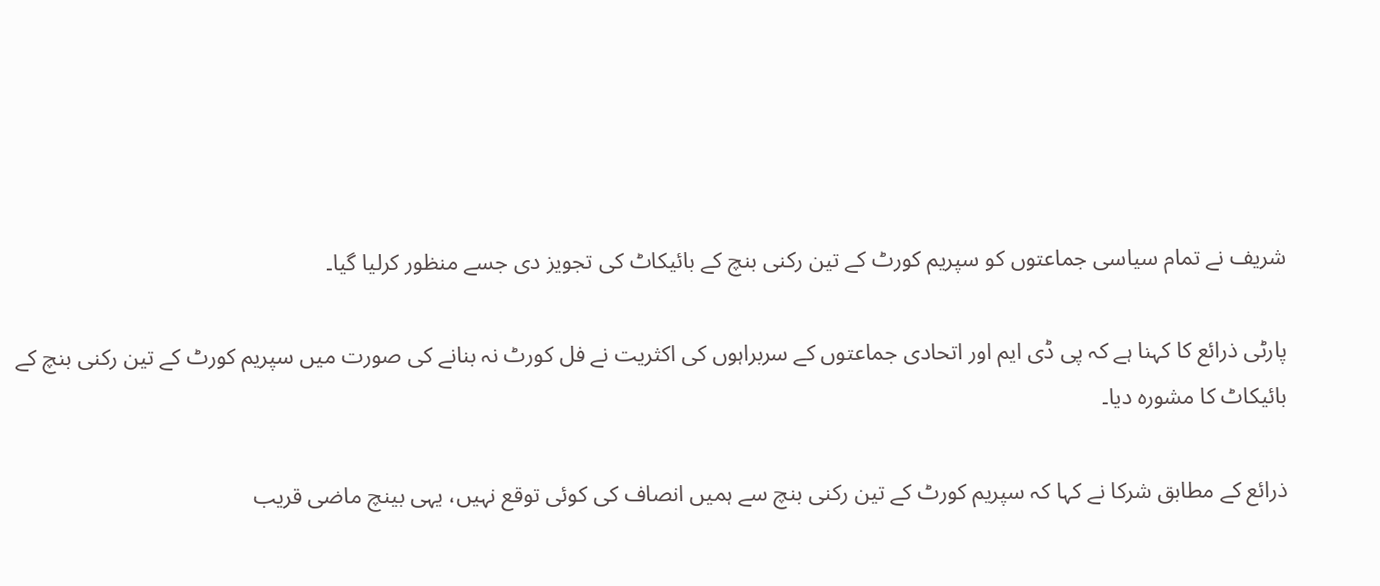شریف نے تمام سیاسی جماعتوں کو سپریم کورٹ کے تین رکنی بنچ کے بائیکاٹ کی تجویز دی جسے منظور کرلیا گیا۔

پارٹی ذرائع کا کہنا ہے کہ پی ڈی ایم اور اتحادی جماعتوں کے سربراہوں کی اکثریت نے فل کورٹ نہ بنانے کی صورت میں سپریم کورٹ کے تین رکنی بنچ کے بائیکاٹ کا مشورہ دیا۔

ذرائع کے مطابق شرکا نے کہا کہ سپریم کورٹ کے تین رکنی بنچ سے ہمیں انصاف کی کوئی توقع نہیں، یہی بینچ ماضی قریب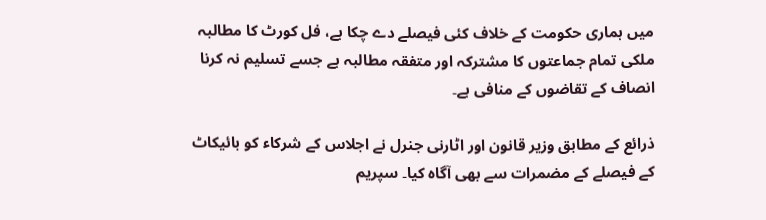میں ہماری حکومت کے خلاف کئی فیصلے دے چکا ہے، فل کورٹ کا مطالبہ ملکی تمام جماعتوں کا مشترکہ اور متفقہ مطالبہ ہے جسے تسلیم نہ کرنا انصاف کے تقاضوں کے منافی ہے۔

ذرائع کے مطابق وزیر قانون اور اٹارنی جنرل نے اجلاس کے شرکاء کو بائیکاٹ کے فیصلے کے مضمرات سے بھی آگاہ کیا۔ سپریم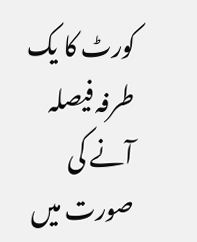کورٹ کا یک طرفہ فیصلہ آنے کی صورت میں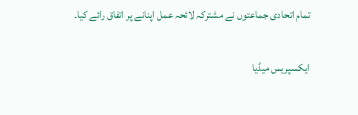تمام اتحادی جماعتوں نے مشترکہ لائحہ عمل اپنانے پر اتفاق رائے کیا۔

ایکسپریس میڈیا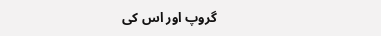گروپ اور اس کی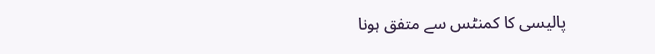پالیسی کا کمنٹس سے متفق ہونا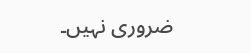ضروری نہیں۔